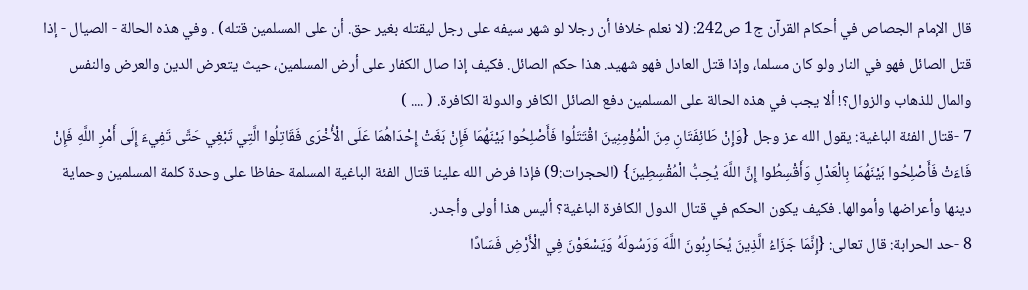قال الإمام الجصاص في أحكام القرآن ج1 ص242: (لا نعلم خلافا أن رجلا لو شهر سيفه على رجل ليقتله بغير حق. أن على المسلمين قتله) . وفي هذه الحالة - الصيال - إذا قتل الصائل فهو في النار ولو كان مسلما، وإذا قتل العادل فهو شهيد. هذا حكم الصائل. فكيف إذا صال الكفار على أرض المسلمين، حيث يتعرض الدين والعرض والنفس والمال للذهاب والزوال؟! ألا يجب في هذه الحالة على المسلمين دفع الصائل الكافر والدولة الكافرة. ( .... )
7 -قتال الفئة الباغية: يقول الله عز وجل {وَإِنْ طَائِفَتَانِ مِنَ الْمُؤْمِنِينَ اقْتَتَلُوا فَأَصْلِحُوا بَيْنَهُمَا فَإِنْ بَغَتْ إِحْدَاهُمَا عَلَى الْأُخْرَى فَقَاتِلُوا الَّتِي تَبْغِي حَتَّى تَفِيءَ إِلَى أَمْرِ اللَّهِ فَإِنْ فَاءَتْ فَأَصْلِحُوا بَيْنَهُمَا بِالْعَدْلِ وَأَقْسِطُوا إِنَّ اللَّهَ يُحِبُّ الْمُقْسِطِينَ} (الحجرات:9) فإذا فرض الله علينا قتال الفئة الباغية المسلمة حفاظا على وحدة كلمة المسلمين وحماية دينها وأعراضها وأموالها. فكيف يكون الحكم في قتال الدول الكافرة الباغية؟ أليس هذا أولى وأجدر.
8 -حد الحرابة: قال تعالى: {إِنَّمَا جَزَاءُ الَّذِينَ يُحَارِبُونَ اللَّهَ وَرَسُولَهُ وَيَسْعَوْنَ فِي الْأَرْضِ فَسَادًا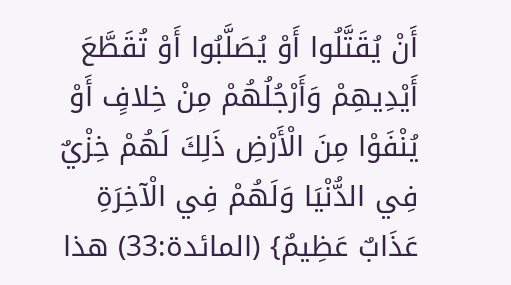أَنْ يُقَتَّلُوا أَوْ يُصَلَّبُوا أَوْ تُقَطَّعَ أَيْدِيهِمْ وَأَرْجُلُهُمْ مِنْ خِلافٍ أَوْ يُنْفَوْا مِنَ الْأَرْضِ ذَلِكَ لَهُمْ خِزْيٌ فِي الدُّنْيَا وَلَهُمْ فِي الْآخِرَةِ عَذَابٌ عَظِيمٌ} (المائدة:33) هذا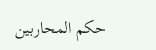حكم المحاربين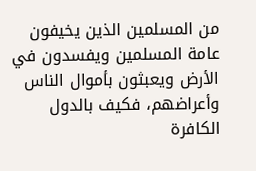من المسلمين الذين يخيفون عامة المسلمين ويفسدون في الأرض ويعبثون بأموال الناس وأعراضهم، فكيف بالدول الكافرة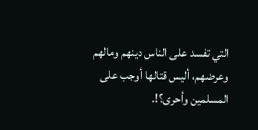التي تفسد على الناس دينهم ومالهم وعرضهم، أليس قتالها أوجب على المسلمين وأحرى؟!.